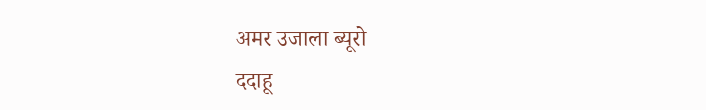अमर उजाला ब्यूरो
ददाहू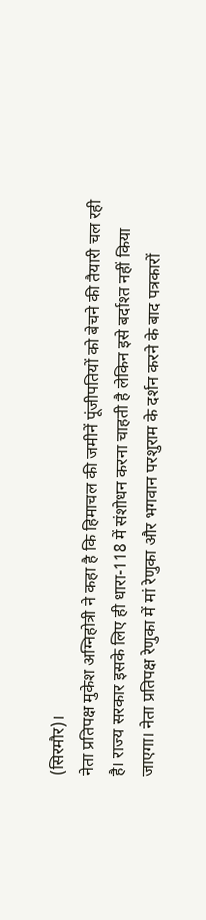(सिरमौर)।
नेता प्रतिपक्ष मुकेश अग्निहोत्री ने कहा है कि हिमाचल की जमीनें पूंजीपतियों को बेचने की तैयारी चल रही है। राज्य सरकार इसके लिए ही धारा-118 में संशोधन करना चाहती है लेकिन इसे बर्दाश्त नहीं किया जाएगा। नेता प्रतिपक्ष रेणुका में मां रेणुका और भगवान परशुराम के दर्शन करने के बाद पत्रकारों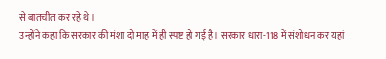से बातचीत कर रहे थे।
उन्होंने कहा कि सरकार की मंशा दो माह में ही स्पष्ट हो गई है। सरकार धारा-118 में संशोधन कर यहां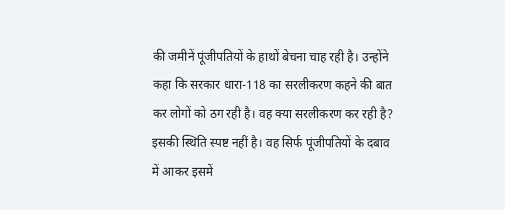की जमीनें पूंजीपतियों के हाथों बेचना चाह रही है। उन्होंने कहा कि सरकार धारा-118 का सरलीकरण कहने की बात कर लोगों को ठग रही है। वह क्या सरलीकरण कर रही है? इसकी स्थिति स्पष्ट नहीं है। वह सिर्फ पूंजीपतियों के दबाव में आकर इसमें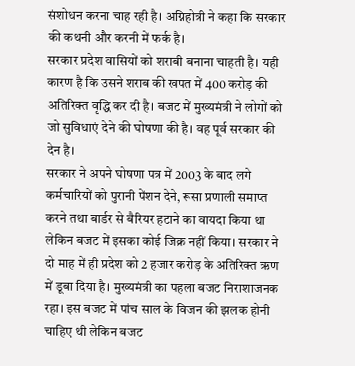संशोधन करना चाह रही है। अग्निहोत्री ने कहा कि सरकार की कथनी और करनी में फर्क है।
सरकार प्रदेश वासियों को शराबी बनाना चाहती है। यही कारण है कि उसने शराब की खपत में 400 करोड़ की अतिरिक्त वृद्धि कर दी है। बजट में मुख्यमंत्री ने लोगों को जो सुविधाएं देने की घोषणा की है। वह पूर्व सरकार की देन है।
सरकार ने अपने घोषणा पत्र में 2003 के बाद लगे कर्मचारियों को पुरानी पेंशन देने, रूसा प्रणाली समाप्त करने तथा बार्डर से बैरियर हटाने का वायदा किया था लेकिन बजट में इसका कोई जिक्र नहीं किया। सरकार ने दो माह में ही प्रदेश को 2 हजार करोड़ के अतिरिक्त ऋण में डूबा दिया है। मुख्यमंत्री का पहला बजट निराशाजनक रहा। इस बजट में पांच साल के विजन की झलक होनी चाहिए थी लेकिन बजट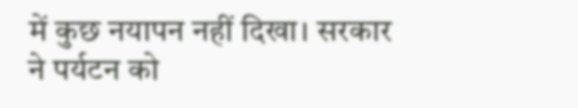में कुछ नयापन नहीं दिखा। सरकार ने पर्यटन को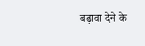बढ़ावा देने के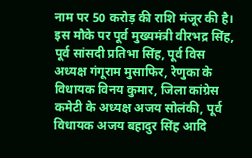नाम पर 50 करोड़ की राशि मंजूर की है।
इस मौके पर पूर्व मुख्यमंत्री वीरभद्र सिंह, पूर्व सांसदी प्रतिभा सिंह, पूर्व विस अध्यक्ष गंगूराम मुसाफिर, रेणुका के विधायक विनय कुमार, जिला कांग्रेस कमेटी के अध्यक्ष अजय सोलंकी, पूर्व विधायक अजय बहादुर सिंह आदि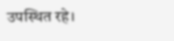उपस्थित रहे।